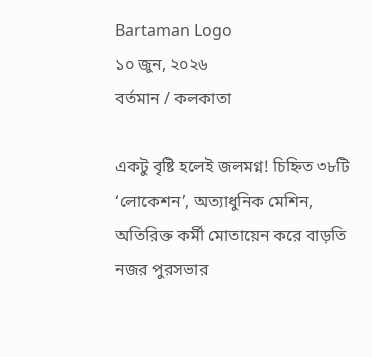Bartaman Logo
১০ জুন, ২০২৬
বর্তমান / কলকাতা

একটু বৃষ্টি হলেই জলমগ্ন! চিহ্নিত ৩৮টি ‘লোকেশন’, অত্যাধুনিক মেশিন, অতিরিক্ত কর্মী মোতায়েন করে বাড়তি নজর পুরসভার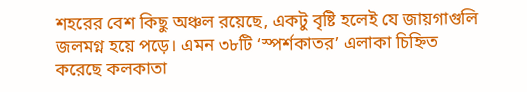শহরের বেশ কিছু অঞ্চল রয়েছে, একটু বৃষ্টি হলেই যে জায়গাগুলি জলমগ্ন হয়ে পড়ে। এমন ৩৮টি ‘স্পর্শকাতর’ এলাকা চিহ্নিত করেছে কলকাতা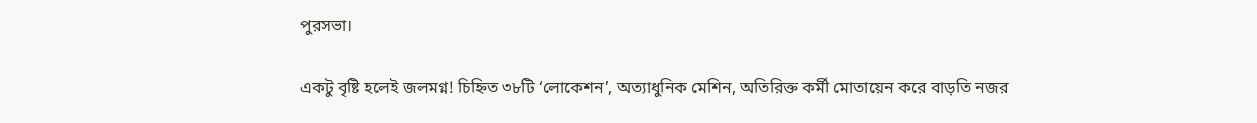পুরসভা।

একটু বৃষ্টি হলেই জলমগ্ন! চিহ্নিত ৩৮টি ‘লোকেশন’, অত্যাধুনিক মেশিন, অতিরিক্ত কর্মী মোতায়েন করে বাড়তি নজর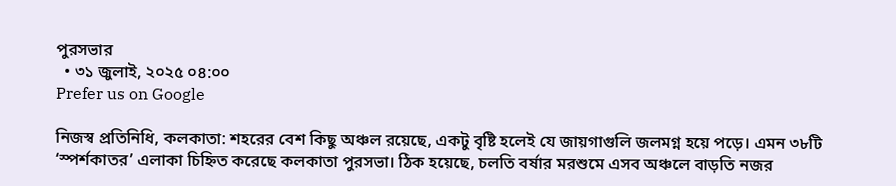পুরসভার
  • ৩১ জুলাই, ২০২৫ ০৪:০০
Prefer us on Google

নিজস্ব প্রতিনিধি, কলকাতা: শহরের বেশ কিছু অঞ্চল রয়েছে, একটু বৃষ্টি হলেই যে জায়গাগুলি জলমগ্ন হয়ে পড়ে। এমন ৩৮টি ‘স্পর্শকাতর’ এলাকা চিহ্নিত করেছে কলকাতা পুরসভা। ঠিক হয়েছে, চলতি বর্ষার মরশুমে এসব অঞ্চলে বাড়তি নজর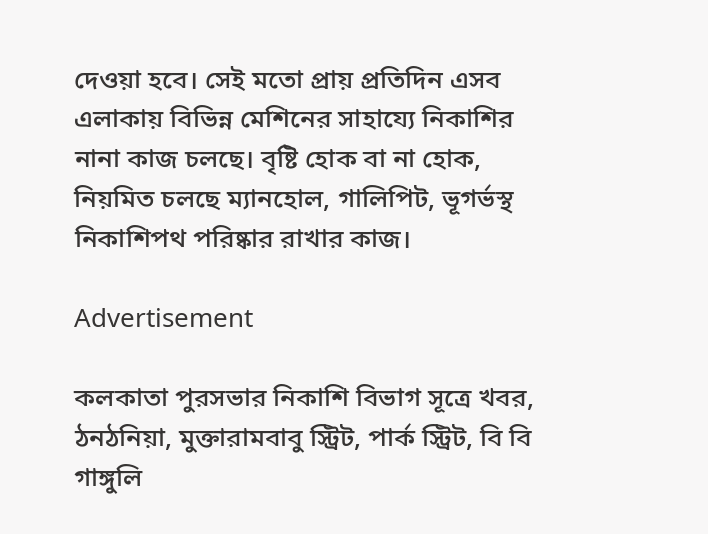দেওয়া হবে। সেই মতো প্রায় প্রতিদিন এসব এলাকায় বিভিন্ন মেশিনের সাহায্যে নিকাশির নানা কাজ চলছে। বৃষ্টি হোক বা না হোক, নিয়মিত চলছে ম্যানহোল, গালিপিট, ভূগর্ভস্থ নিকাশিপথ পরিষ্কার রাখার কাজ।

Advertisement

কলকাতা পুরসভার নিকাশি বিভাগ সূত্রে খবর, ঠনঠনিয়া, মুক্তারামবাবু স্ট্রিট, পার্ক স্ট্রিট, বি বি গাঙ্গুলি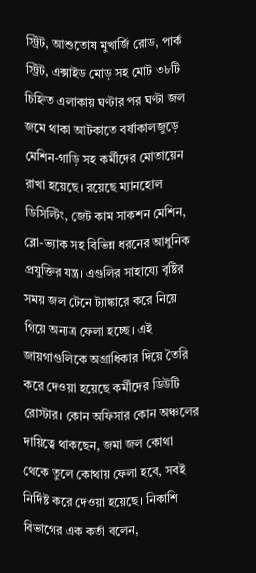স্ট্রিট, আশুতোষ মুখার্জি রোড, পার্ক স্ট্রিট, এক্সাইড মোড় সহ মোট ৩৮টি চিহ্নিত এলাকায় ঘণ্টার পর ঘণ্টা জল জমে থাকা আটকাতে বর্ষাকালজুড়ে মেশিন-গাড়ি সহ কর্মীদের মোতায়েন রাখা হয়েছে। রয়েছে ম্যানহোল ডিসিল্টিং, জেট কাম সাকশন মেশিন, ব্লো-ভ্যাক সহ বিভিন্ন ধরনের আধুনিক প্রযুক্তির যন্ত্র। এগুলির সাহায্যে বৃষ্টির সময় জল টেনে ট্যাঙ্কারে করে নিয়ে গিয়ে অন্যত্র ফেলা হচ্ছে। এই জায়গাগুলিকে অগ্রাধিকার দিয়ে তৈরি করে দেওয়া হয়েছে কর্মীদের ডিউটি রোস্টার। কোন অফিসার কোন অঞ্চলের দায়িত্বে থাকছেন, জমা জল কোথা থেকে তুলে কোথায় ফেলা হবে, সবই নির্দিষ্ট করে দেওয়া হয়েছে। নিকাশি বিভাগের এক কর্তা বলেন,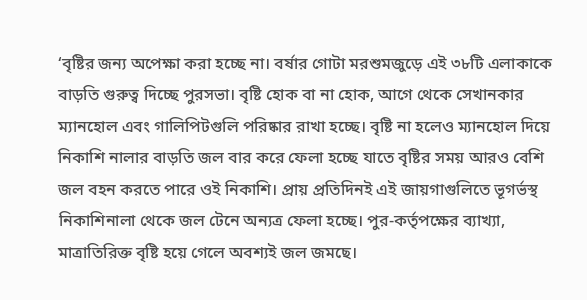‘বৃষ্টির জন্য অপেক্ষা করা হচ্ছে না। বর্ষার গোটা মরশুমজুড়ে এই ৩৮টি এলাকাকে বাড়তি গুরুত্ব দিচ্ছে পুরসভা। বৃষ্টি হোক বা না হোক, আগে থেকে সেখানকার ম্যানহোল এবং গালিপিটগুলি পরিষ্কার রাখা হচ্ছে। বৃষ্টি না হলেও ম্যানহোল দিয়ে নিকাশি নালার বাড়তি জল বার করে ফেলা হচ্ছে যাতে বৃষ্টির সময় আরও বেশি জল বহন করতে পারে ওই নিকাশি। প্রায় প্রতিদিনই এই জায়গাগুলিতে ভূগর্ভস্থ নিকাশিনালা থেকে জল টেনে অন্যত্র ফেলা হচ্ছে। পুর-কর্তৃপক্ষের ব্যাখ্যা, মাত্রাতিরিক্ত বৃষ্টি হয়ে গেলে অবশ্যই জল জমছে।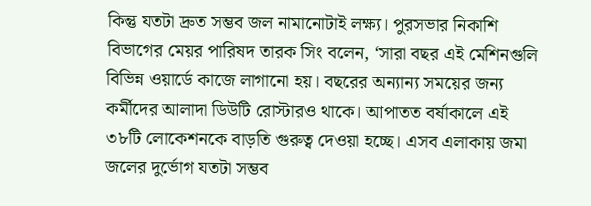কিন্তু যতটা দ্রুত সম্ভব জল নামানোটাই লক্ষ্য। পুরসভার নিকাশি বিভাগের মেয়র পারিষদ তারক সিং বলেন, ‘সারা বছর এই মেশিনগুলি বিভিন্ন ওয়ার্ডে কাজে লাগানো হয়। বছরের অন্যান্য সময়ের জন্য কর্মীদের আলাদা ডিউটি রোস্টারও থাকে। আপাতত বর্ষাকালে এই ৩৮টি লোকেশনকে বাড়তি গুরুত্ব দেওয়া হচ্ছে। এসব এলাকায় জমা জলের দুর্ভোগ যতটা সম্ভব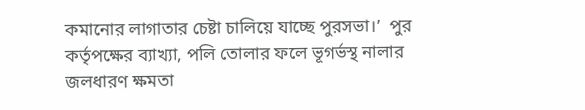কমানোর লাগাতার চেষ্টা চালিয়ে যাচ্ছে পুরসভা।’  পুর কর্তৃপক্ষের ব্যাখ্যা, পলি তোলার ফলে ভূগর্ভস্থ নালার জলধারণ ক্ষমতা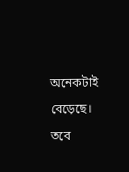অনেকটাই বেড়েছে। তবে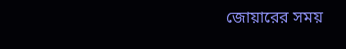জোয়ারের সময়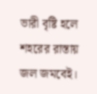ভারী বৃষ্টি হলে শহরের রাস্তায় জল জমবেই।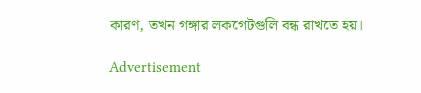কারণ, তখন গঙ্গার লকগেটগুলি বন্ধ রাখতে হয়।

Advertisement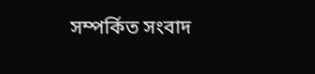সম্পর্কিত সংবাদ